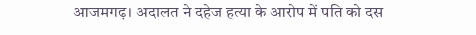आजमगढ़। अदालत ने दहेज हत्या के आरोप में पति को दस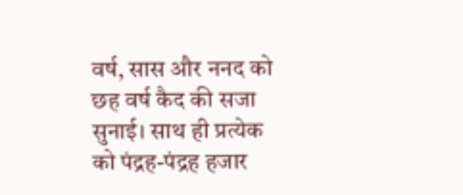वर्ष, सास और ननद को छह वर्ष कैद की सजा सुनाई। साथ ही प्रत्येक को पंद्रह-पंद्रह हजार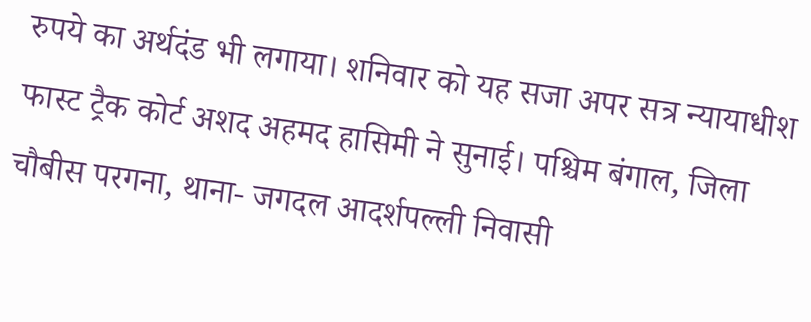रुपये का अर्थदंड भी लगाया। शनिवार को यह सजा अपर सत्र न्यायाधीश फास्ट ट्रैक कोर्ट अशद अहमद हासिमी ने सुनाई। पश्चिम बंगाल, जिला चौबीस परगना, थाना- जगदल आदर्शपल्ली निवासी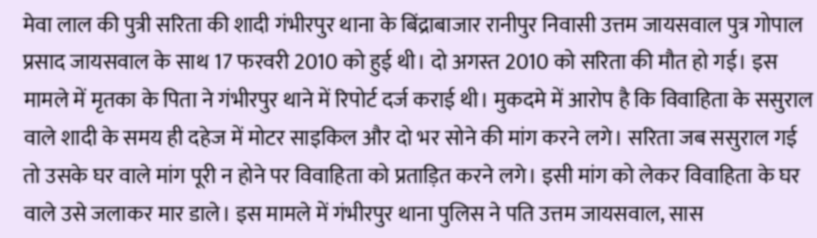मेवा लाल की पुत्री सरिता की शादी गंभीरपुर थाना के बिंद्राबाजार रानीपुर निवासी उत्तम जायसवाल पुत्र गोपाल प्रसाद जायसवाल के साथ 17 फरवरी 2010 को हुई थी। दो अगस्त 2010 को सरिता की मौत हो गई। इस मामले में मृतका के पिता ने गंभीरपुर थाने में रिपोर्ट दर्ज कराई थी। मुकदमे में आरोप है कि विवाहिता के ससुराल वाले शादी के समय ही दहेज में मोटर साइकिल और दो भर सोने की मांग करने लगे। सरिता जब ससुराल गई तो उसके घर वाले मांग पूरी न होने पर विवाहिता को प्रताड़ित करने लगे। इसी मांग को लेकर विवाहिता के घर वाले उसे जलाकर मार डाले। इस मामले में गंभीरपुर थाना पुलिस ने पति उत्तम जायसवाल, सास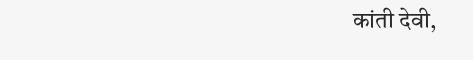कांती देवी,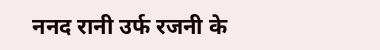ननद रानी उर्फ रजनी के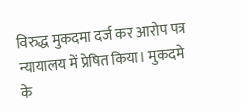विरुद्ध मुकदमा दर्ज कर आरोप पत्र न्यायालय में प्रेषित किया। मुकदमे के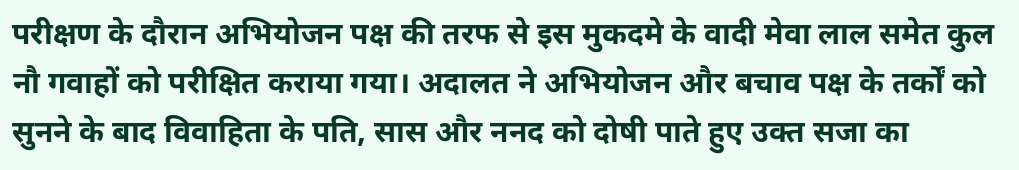परीक्षण के दौरान अभियोजन पक्ष की तरफ से इस मुकदमे के वादी मेवा लाल समेत कुल नौ गवाहों को परीक्षित कराया गया। अदालत ने अभियोजन और बचाव पक्ष के तर्कों को सुनने के बाद विवाहिता के पति, सास और ननद को दोषी पाते हुए उक्त सजा का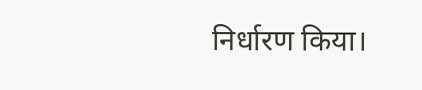निर्धारण किया।